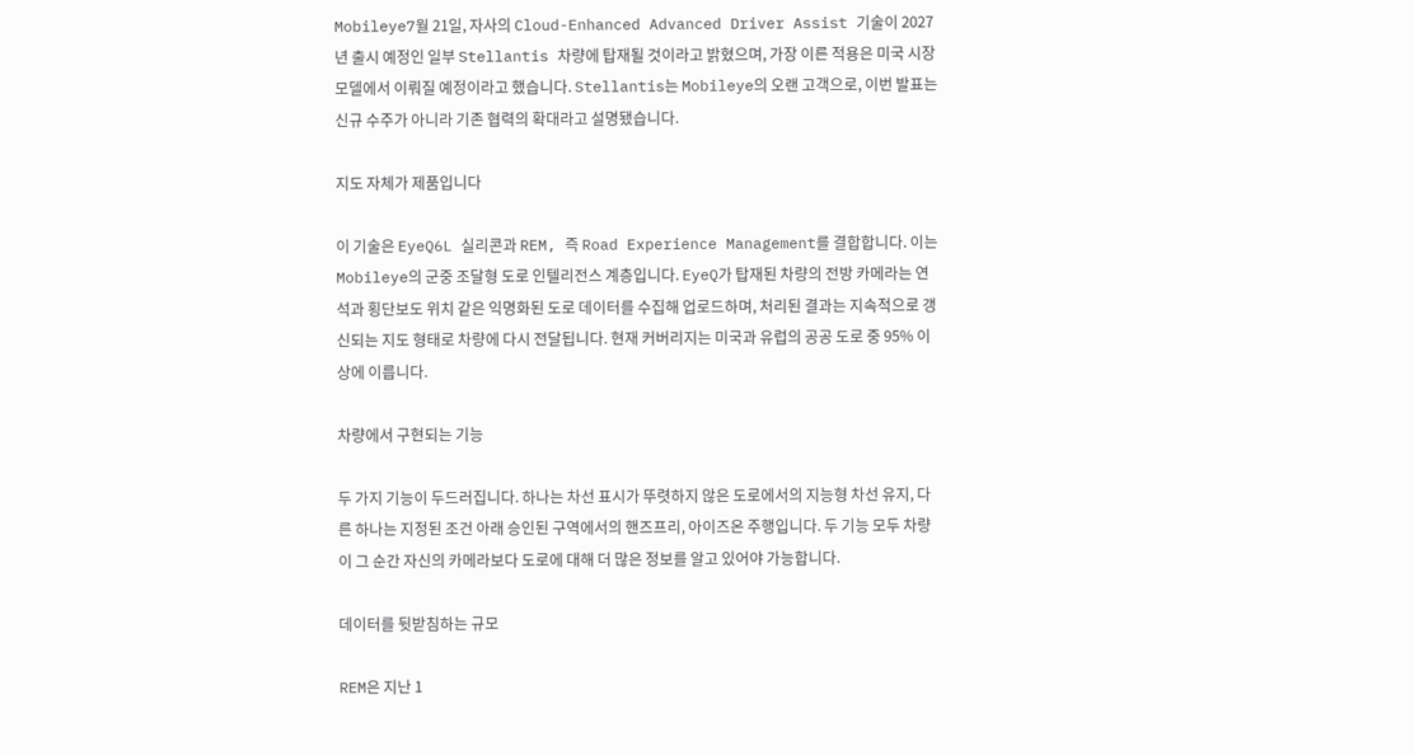Mobileye7월 21일, 자사의 Cloud-Enhanced Advanced Driver Assist 기술이 2027년 출시 예정인 일부 Stellantis 차량에 탑재될 것이라고 밝혔으며, 가장 이른 적용은 미국 시장 모델에서 이뤄질 예정이라고 했습니다. Stellantis는 Mobileye의 오랜 고객으로, 이번 발표는 신규 수주가 아니라 기존 협력의 확대라고 설명됐습니다.

지도 자체가 제품입니다

이 기술은 EyeQ6L 실리콘과 REM, 즉 Road Experience Management를 결합합니다. 이는 Mobileye의 군중 조달형 도로 인텔리전스 계층입니다. EyeQ가 탑재된 차량의 전방 카메라는 연석과 횡단보도 위치 같은 익명화된 도로 데이터를 수집해 업로드하며, 처리된 결과는 지속적으로 갱신되는 지도 형태로 차량에 다시 전달됩니다. 현재 커버리지는 미국과 유럽의 공공 도로 중 95% 이상에 이릅니다.

차량에서 구현되는 기능

두 가지 기능이 두드러집니다. 하나는 차선 표시가 뚜렷하지 않은 도로에서의 지능형 차선 유지, 다른 하나는 지정된 조건 아래 승인된 구역에서의 핸즈프리, 아이즈온 주행입니다. 두 기능 모두 차량이 그 순간 자신의 카메라보다 도로에 대해 더 많은 정보를 알고 있어야 가능합니다.

데이터를 뒷받침하는 규모

REM은 지난 1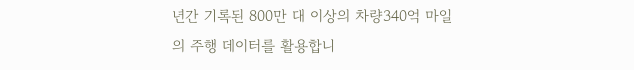년간 기록된 800만 대 이상의 차량340억 마일의 주행 데이터를 활용합니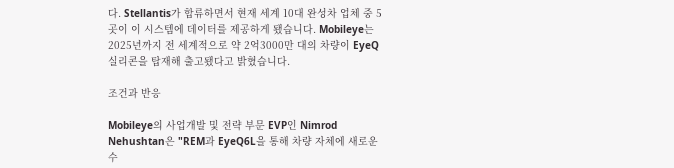다. Stellantis가 합류하면서 현재 세계 10대 완성차 업체 중 5곳이 이 시스템에 데이터를 제공하게 됐습니다. Mobileye는 2025년까지 전 세계적으로 약 2억3000만 대의 차량이 EyeQ 실리콘을 탑재해 출고됐다고 밝혔습니다.

조건과 반응

Mobileye의 사업개발 및 전략 부문 EVP인 Nimrod Nehushtan은 "REM과 EyeQ6L을 통해 차량 자체에 새로운 수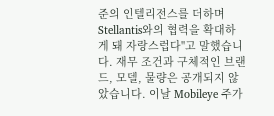준의 인텔리전스를 더하며 Stellantis와의 협력을 확대하게 돼 자랑스럽다"고 말했습니다. 재무 조건과 구체적인 브랜드, 모델, 물량은 공개되지 않았습니다. 이날 Mobileye 주가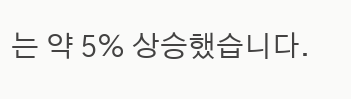는 약 5% 상승했습니다.